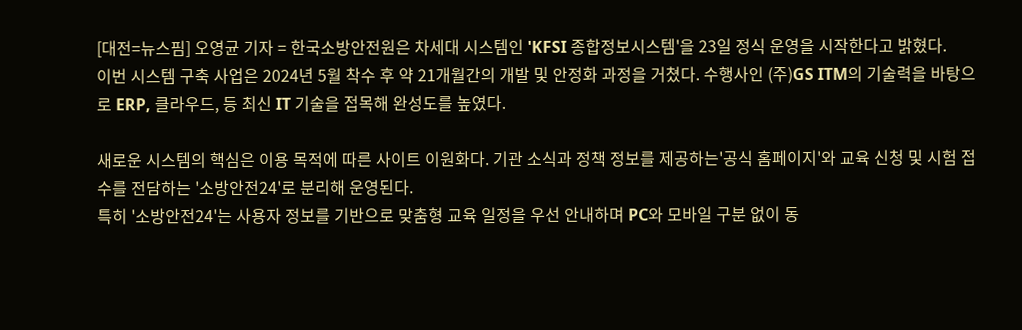[대전=뉴스핌] 오영균 기자 = 한국소방안전원은 차세대 시스템인 'KFSI 종합정보시스템'을 23일 정식 운영을 시작한다고 밝혔다.
이번 시스템 구축 사업은 2024년 5월 착수 후 약 21개월간의 개발 및 안정화 과정을 거쳤다. 수행사인 (주)GS ITM의 기술력을 바탕으로 ERP, 클라우드, 등 최신 IT 기술을 접목해 완성도를 높였다.

새로운 시스템의 핵심은 이용 목적에 따른 사이트 이원화다. 기관 소식과 정책 정보를 제공하는'공식 홈페이지'와 교육 신청 및 시험 접수를 전담하는 '소방안전24'로 분리해 운영된다.
특히 '소방안전24'는 사용자 정보를 기반으로 맞춤형 교육 일정을 우선 안내하며 PC와 모바일 구분 없이 동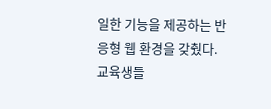일한 기능을 제공하는 반응형 웹 환경을 갖췄다.
교육생들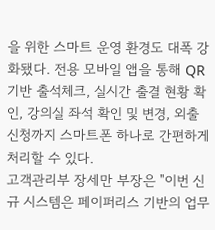을 위한 스마트 운영 환경도 대폭 강화됐다. 전용 모바일 앱을 통해 QR 기반 출석체크, 실시간 출결 현황 확인, 강의실 좌석 확인 및 변경, 외출 신청까지 스마트폰 하나로 간편하게 처리할 수 있다.
고객관리부 장세만 부장은 "이번 신규 시스템은 페이퍼리스 기반의 업무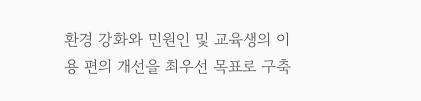환경 강화와 민원인 및 교육생의 이용 편의 개선을 최우선 목표로 구축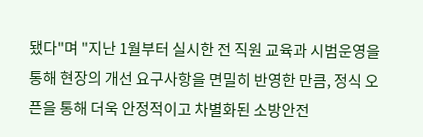됐다"며 "지난 1월부터 실시한 전 직원 교육과 시범운영을 통해 현장의 개선 요구사항을 면밀히 반영한 만큼, 정식 오픈을 통해 더욱 안정적이고 차별화된 소방안전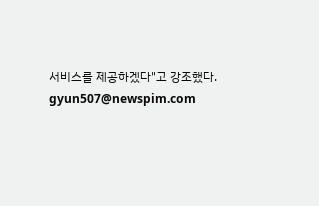서비스를 제공하겠다"고 강조했다.
gyun507@newspim.com